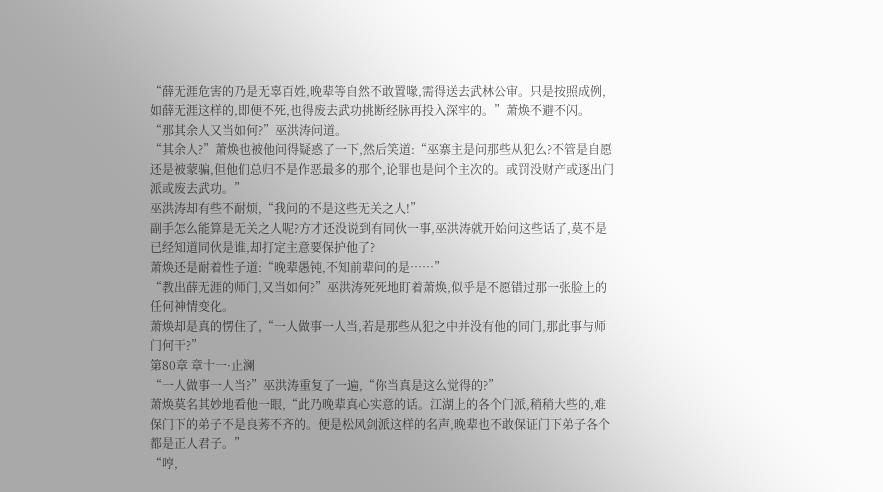“薛无涯危害的乃是无辜百姓,晚辈等自然不敢置喙,需得送去武林公审。只是按照成例,如薛无涯这样的,即便不死,也得废去武功挑断经脉再投入深牢的。”萧焕不避不闪。
“那其余人又当如何?”巫洪涛问道。
“其余人?”萧焕也被他问得疑惑了一下,然后笑道:“巫寨主是问那些从犯么?不管是自愿还是被蒙骗,但他们总归不是作恶最多的那个,论罪也是问个主次的。或罚没财产或逐出门派或废去武功。”
巫洪涛却有些不耐烦,“我问的不是这些无关之人!”
副手怎么能算是无关之人呢?方才还没说到有同伙一事,巫洪涛就开始问这些话了,莫不是已经知道同伙是谁,却打定主意要保护他了?
萧焕还是耐着性子道:“晚辈愚钝,不知前辈问的是……”
“教出薛无涯的师门,又当如何?”巫洪涛死死地盯着萧焕,似乎是不愿错过那一张脸上的任何神情变化。
萧焕却是真的愣住了,“一人做事一人当,若是那些从犯之中并没有他的同门,那此事与师门何干?”
第80章 章十一·止澜
“一人做事一人当?”巫洪涛重复了一遍,“你当真是这么觉得的?”
萧焕莫名其妙地看他一眼,“此乃晚辈真心实意的话。江湖上的各个门派,稍稍大些的,难保门下的弟子不是良莠不齐的。便是松风剑派这样的名声,晚辈也不敢保证门下弟子各个都是正人君子。”
“哼,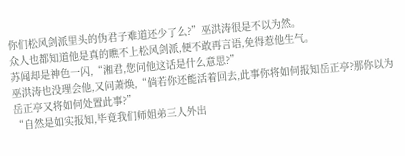你们松风剑派里头的伪君子难道还少了么?”巫洪涛很是不以为然。
众人也都知道他是真的瞧不上松风剑派,便不敢再言语,免得惹他生气。
苏闻却是神色一闪,“湘君,您问他这话是什么意思?”
巫洪涛也没理会他,又问萧焕,“倘若你还能活着回去,此事你将如何报知岳正亭?那你以为岳正亭又将如何处置此事?”
“自然是如实报知,毕竟我们师姐弟三人外出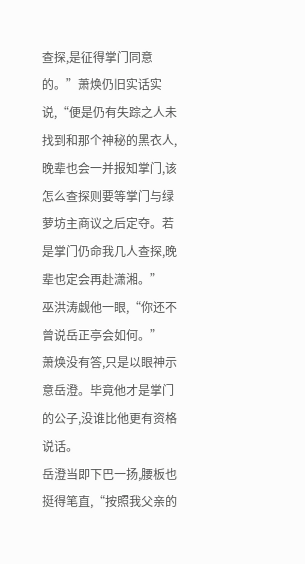查探,是征得掌门同意的。”萧焕仍旧实话实说,“便是仍有失踪之人未找到和那个神秘的黑衣人,晚辈也会一并报知掌门,该怎么查探则要等掌门与绿萝坊主商议之后定夺。若是掌门仍命我几人查探,晚辈也定会再赴潇湘。”
巫洪涛觑他一眼,“你还不曾说岳正亭会如何。”
萧焕没有答,只是以眼神示意岳澄。毕竟他才是掌门的公子,没谁比他更有资格说话。
岳澄当即下巴一扬,腰板也挺得笔直,“按照我父亲的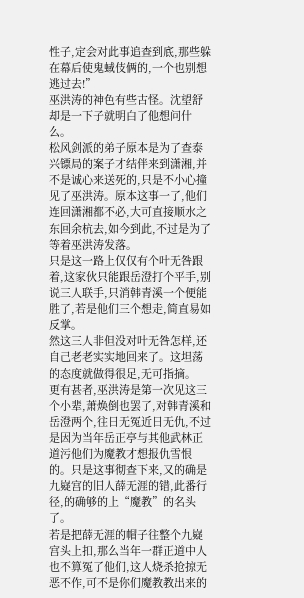性子,定会对此事追查到底,那些躲在幕后使鬼蜮伎俩的,一个也别想逃过去!”
巫洪涛的神色有些古怪。沈望舒却是一下子就明白了他想问什么。
松风剑派的弟子原本是为了查泰兴镖局的案子才结伴来到潇湘,并不是诚心来送死的,只是不小心撞见了巫洪涛。原本这事一了,他们连回潇湘都不必,大可直接顺水之东回余杭去,如今到此,不过是为了等着巫洪涛发落。
只是这一路上仅仅有个叶无咎跟着,这家伙只能跟岳澄打个平手,别说三人联手,只消韩青溪一个便能胜了,若是他们三个想走,简直易如反掌。
然这三人非但没对叶无咎怎样,还自己老老实实地回来了。这坦荡的态度就做得很足,无可指摘。
更有甚者,巫洪涛是第一次见这三个小辈,萧焕倒也罢了,对韩青溪和岳澄两个,往日无冤近日无仇,不过是因为当年岳正亭与其他武林正道污他们为魔教才想报仇雪恨的。只是这事彻查下来,又的确是九嶷宫的旧人薛无涯的错,此番行径,的确够的上“魔教”的名头了。
若是把薛无涯的帽子往整个九嶷宫头上扣,那么当年一群正道中人也不算冤了他们,这人烧杀抢掠无恶不作,可不是你们魔教教出来的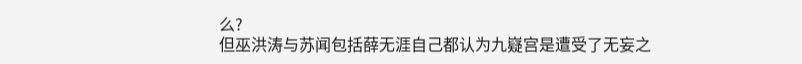么?
但巫洪涛与苏闻包括薛无涯自己都认为九嶷宫是遭受了无妄之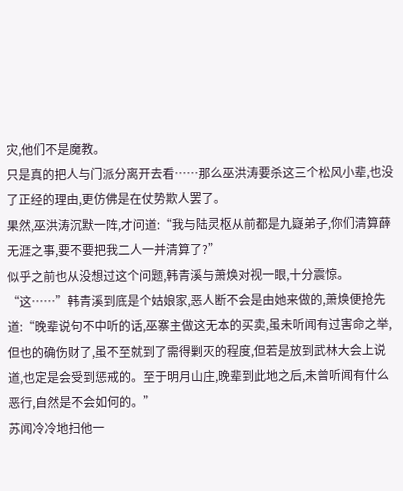灾,他们不是魔教。
只是真的把人与门派分离开去看……那么巫洪涛要杀这三个松风小辈,也没了正经的理由,更仿佛是在仗势欺人罢了。
果然,巫洪涛沉默一阵,才问道:“我与陆灵枢从前都是九嶷弟子,你们清算薛无涯之事,要不要把我二人一并清算了?”
似乎之前也从没想过这个问题,韩青溪与萧焕对视一眼,十分震惊。
“这……”韩青溪到底是个姑娘家,恶人断不会是由她来做的,萧焕便抢先道:“晚辈说句不中听的话,巫寨主做这无本的买卖,虽未听闻有过害命之举,但也的确伤财了,虽不至就到了需得剿灭的程度,但若是放到武林大会上说道,也定是会受到惩戒的。至于明月山庄,晚辈到此地之后,未曾听闻有什么恶行,自然是不会如何的。”
苏闻冷冷地扫他一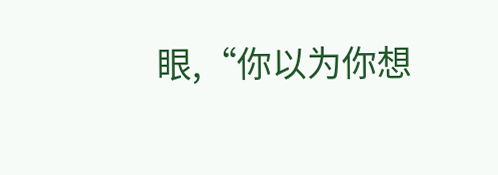眼,“你以为你想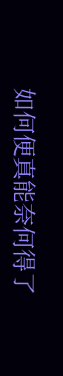如何便真能奈何得了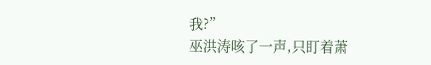我?”
巫洪涛咳了一声,只盯着萧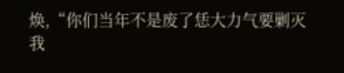焕,“你们当年不是废了恁大力气要剿灭我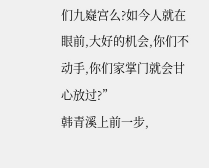们九嶷宫么?如今人就在眼前,大好的机会,你们不动手,你们家掌门就会甘心放过?”
韩青溪上前一步,